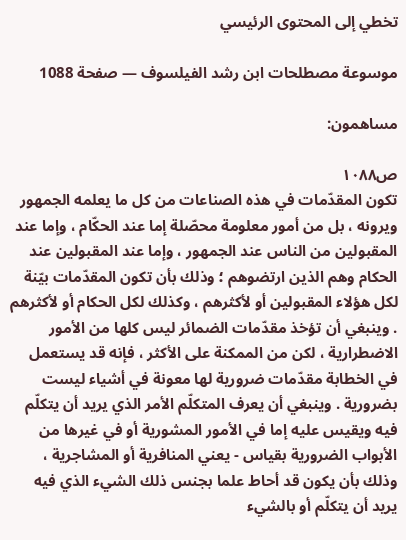تخطي إلى المحتوى الرئيسي

موسوعة مصطلحات ابن رشد الفيلسوف — صفحة 1088

مساهمون:

ص١٠٨٨
تكون المقدّمات في هذه الصناعات من كل ما يعلمه الجمهور ويرونه ، بل من أمور معلومة محصّلة إما عند الحكّام ، وإما عند المقبولين من الناس عند الجمهور ، وإما عند المقبولين عند الحكام وهم الذين ارتضوهم ؛ وذلك بأن تكون المقدّمات بيّنة لكل هؤلاء المقبولين أو لأكثرهم ، وكذلك لكل الحكام أو لأكثرهم . وينبغي أن تؤخذ مقدّمات الضمائر ليس كلها من الأمور الاضطرارية ، لكن من الممكنة على الأكثر ، فإنه قد يستعمل في الخطابة مقدّمات ضرورية لها معونة في أشياء ليست بضرورية . وينبغي أن يعرف المتكلّم الأمر الذي يريد أن يتكلّم فيه ويقيس عليه إما في الأمور المشورية أو في غيرها من الأبواب الضرورية بقياس - يعني المنافرية أو المشاجرية ، وذلك بأن يكون قد أحاط علما بجنس ذلك الشيء الذي فيه يريد أن يتكلّم أو بالشيء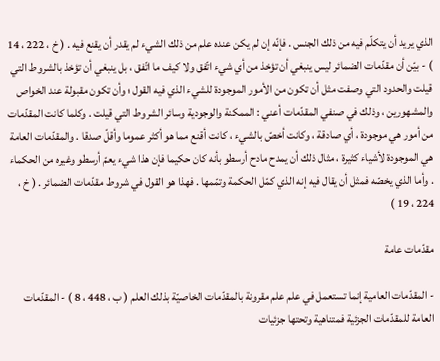الذي يريد أن يتكلّم فيه من ذلك الجنس . فإنّه إن لم يكن عنده علم من ذلك الشيء لم يقدر أن يقنع فيه . ( خ ، 222 ، 14 ) - بيّن أن مقدّمات الضمائر ليس ينبغي أن تؤخذ من أي شيء اتّفق ولا كيف ما اتّفق ، بل ينبغي أن تؤخذ بالشروط التي قيلت والحدود التي وصفت مثل أن تكون من الأمور الموجودة للشيء الذي فيه القول ؛ وأن تكون مقبولة عند الخواص والمشهورين ، وذلك في صنفي المقدّمات أعني : الممكنة والوجودية وسائر الشروط التي قيلت . وكلما كانت المقدّمات من أمور هي موجودة ، أي صادقة ، وكانت أخصّ بالشيء ، كانت أقنع مما هو أكثر عموما وأقلّ صدقا . والمقدّمات العامة هي الموجودة لأشياء كثيرة ، مثال ذلك أن يمدح مادح أرسطو بأنه كان حكيما فإن هذا شيء يعمّ أرسطو وغيره من الحكماء . وأما الذي يخصّه فمثل أن يقال فيه إنه الذي كمّل الحكمة وتمّمها . فهذا هو القول في شروط مقدّمات الضمائر . ( خ ، 224 ، 19 )

مقدّمات عامة

- المقدّمات العامية إنما تستعمل في علم علم مقرونة بالمقدّمات الخاصيّة بذلك العلم ( ب ، 448 ، 8 ) - المقدّمات العامة للمقدّمات الجزئية فمتناهية وتحتها جزئيات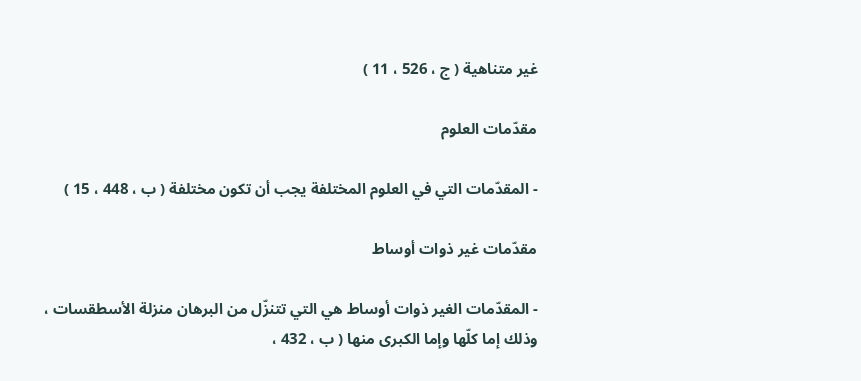غير متناهية ( ج ، 526 ، 11 )

مقدّمات العلوم

- المقدّمات التي في العلوم المختلفة يجب أن تكون مختلفة ( ب ، 448 ، 15 )

مقدّمات غير ذوات أوساط

- المقدّمات الغير ذوات أوساط هي التي تتنزّل من البرهان منزلة الأسطقسات ، وذلك إما كلّها وإما الكبرى منها ( ب ، 432 ،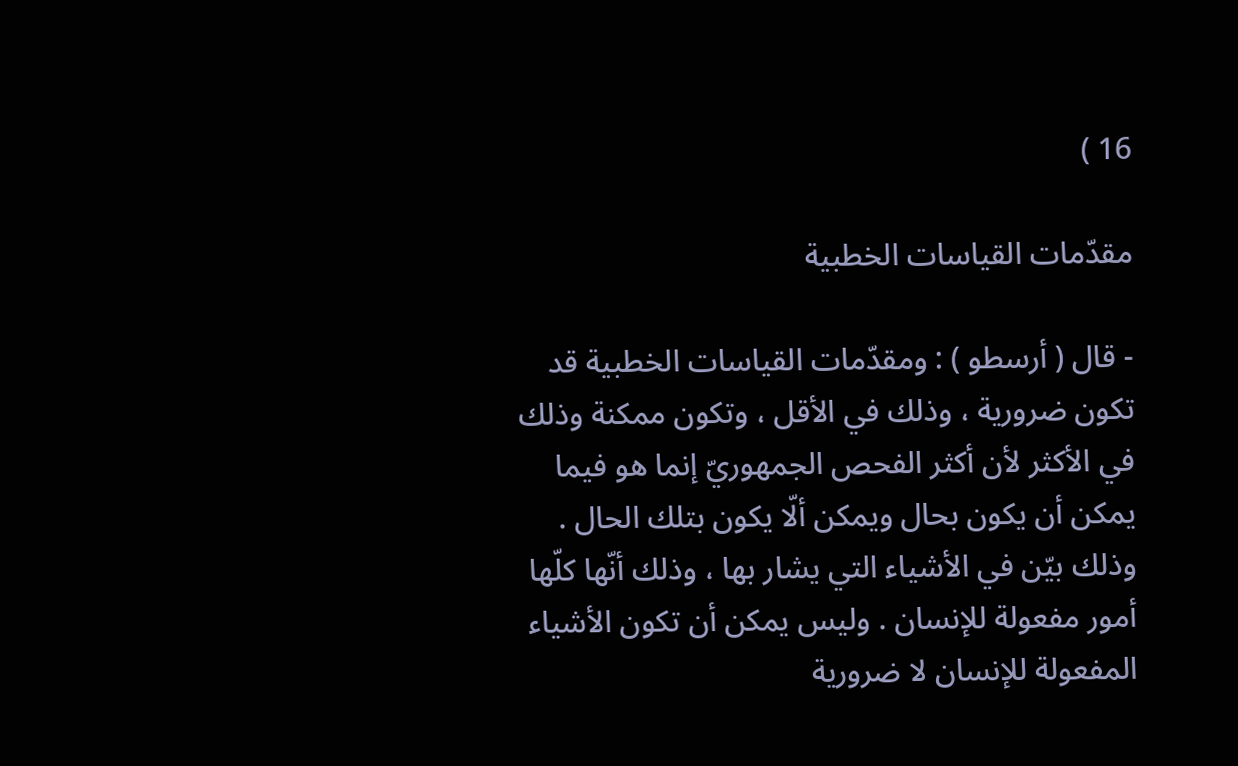16 )

مقدّمات القياسات الخطبية

- قال ( أرسطو ) : ومقدّمات القياسات الخطبية قد تكون ضرورية ، وذلك في الأقل ، وتكون ممكنة وذلك في الأكثر لأن أكثر الفحص الجمهوريّ إنما هو فيما يمكن أن يكون بحال ويمكن ألّا يكون بتلك الحال . وذلك بيّن في الأشياء التي يشار بها ، وذلك أنّها كلّها أمور مفعولة للإنسان . وليس يمكن أن تكون الأشياء المفعولة للإنسان لا ضرورية